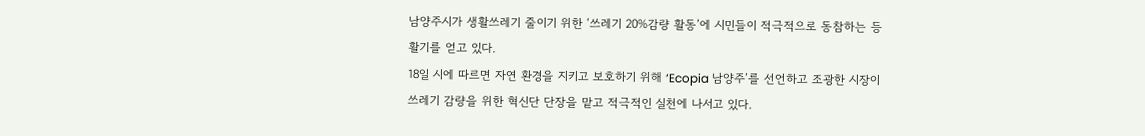남양주시가 생활쓰레기 줄이기 위한 ‘쓰레기 20%감량 활동’에 시민들이 적극적으로 동참하는 등 활기를 얻고 있다.
18일 시에 따르면 자연 환경을 지키고 보호하기 위해 ‘Ecopia 남양주’를 선언하고 조광한 시장이 쓰레기 감량을 위한 혁신단 단장을 맡고 적극적인 실천에 나서고 있다.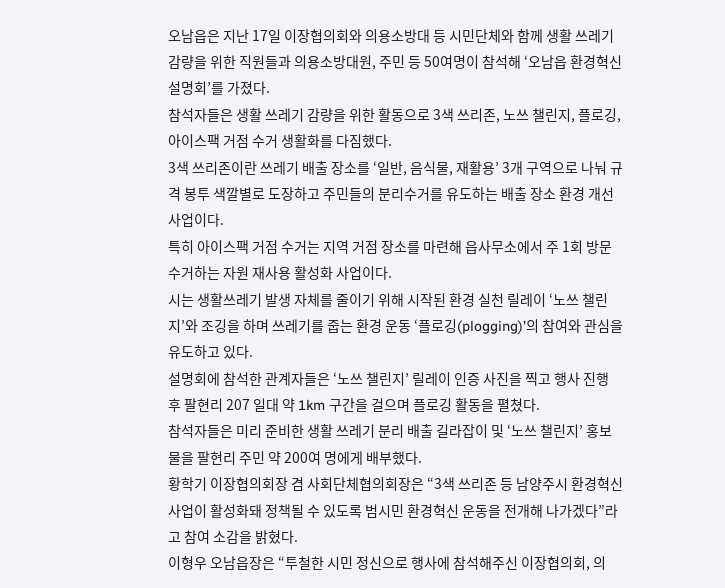오남읍은 지난 17일 이장협의회와 의용소방대 등 시민단체와 함께 생활 쓰레기 감량을 위한 직원들과 의용소방대원, 주민 등 50여명이 참석해 ‘오남읍 환경혁신 설명회’를 가졌다.
참석자들은 생활 쓰레기 감량을 위한 활동으로 3색 쓰리존, 노쓰 챌린지, 플로깅, 아이스팩 거점 수거 생활화를 다짐했다.
3색 쓰리존이란 쓰레기 배출 장소를 ‘일반, 음식물, 재활용’ 3개 구역으로 나눠 규격 봉투 색깔별로 도장하고 주민들의 분리수거를 유도하는 배출 장소 환경 개선 사업이다.
특히 아이스팩 거점 수거는 지역 거점 장소를 마련해 읍사무소에서 주 1회 방문 수거하는 자원 재사용 활성화 사업이다.
시는 생활쓰레기 발생 자체를 줄이기 위해 시작된 환경 실천 릴레이 ‘노쓰 챌린지’와 조깅을 하며 쓰레기를 줍는 환경 운동 ‘플로깅(plogging)’의 참여와 관심을 유도하고 있다.
설명회에 참석한 관계자들은 ‘노쓰 챌린지’ 릴레이 인증 사진을 찍고 행사 진행 후 팔현리 207 일대 약 1km 구간을 걸으며 플로깅 활동을 펼쳤다.
참석자들은 미리 준비한 생활 쓰레기 분리 배출 길라잡이 및 ‘노쓰 챌린지’ 홍보물을 팔현리 주민 약 200여 명에게 배부했다.
황학기 이장협의회장 겸 사회단체협의회장은 “3색 쓰리존 등 남양주시 환경혁신 사업이 활성화돼 정책될 수 있도록 범시민 환경혁신 운동을 전개해 나가겠다”라고 참여 소감을 밝혔다.
이형우 오남읍장은 “투철한 시민 정신으로 행사에 참석해주신 이장협의회, 의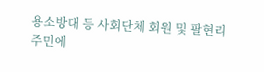용소방대 등 사회단체 회원 및 팔현리 주민에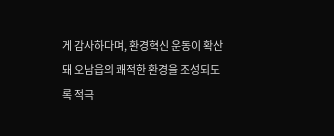게 감사하다며, 환경혁신 운동이 확산돼 오남읍의 쾌적한 환경을 조성되도록 적극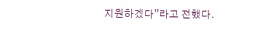지원하겠다”라고 전했다.